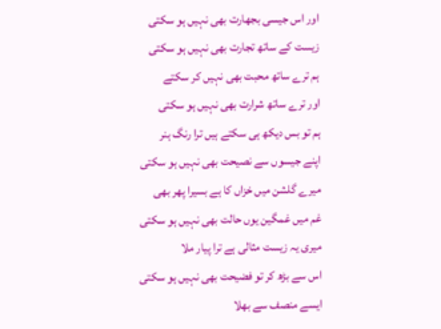اور اس جیسی بجھارت بھی نہیں ہو سکتی
زیست کے ساتھ تجارت بھی نہیں ہو سکتی
ہم ترے ساتھ محبت بھی نہیں کر سکتے
اور ترے ساتھ شرارت بھی نہیں ہو سکتی
ہم تو بس دیکھ ہی سکتے ہیں ترا رنگ ہنر
اپنے جیسوں سے نصیحت بھی نہیں ہو سکتی
میرے گلشن میں خزاں کا ہے بسیرا پھر بھی
غم میں غمگین یوں حالت بھی نہیں ہو سکتی
میری یہ زیست مثالی ہے ترا پیار ملا
اس سے بڑھ کر تو فضیحت بھی نہیں ہو سکتی
ایسے منصف سے بھلا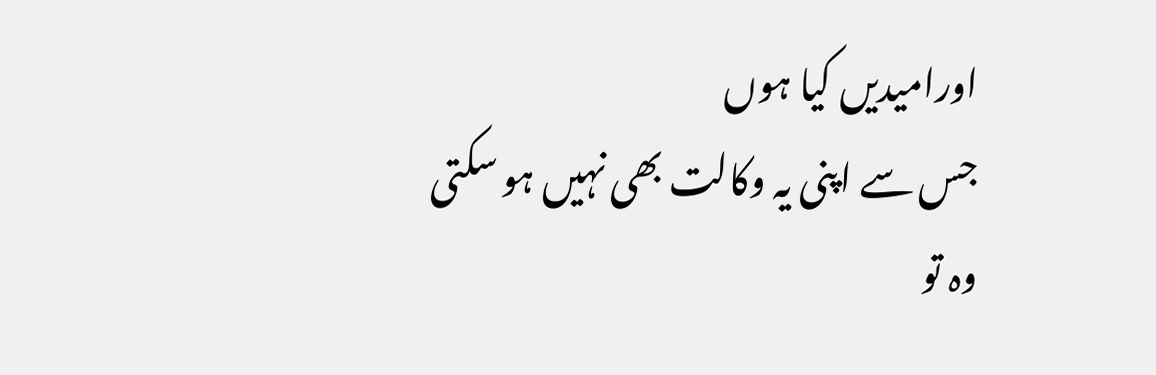اورامیدیں کیا ہوں
جس سے اپنی یہ وکالت بھی نہیں ہو سکتی
وہ تو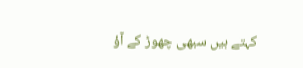کہتے ہیں سبھی چھوڑ کے آؤ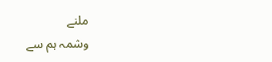ملنے
وشمہ ہم سے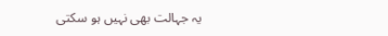یہ جہالت بھی نہیں ہو سکتی